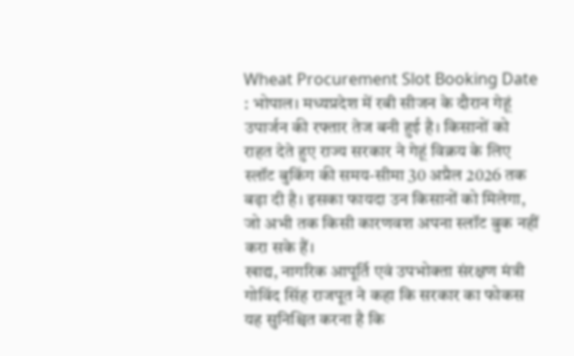Wheat Procurement Slot Booking Date : भोपाल। मध्यप्रदेश में रबी सीजन के दौरान गेहूं उपार्जन की रफ्तार तेज बनी हुई है। किसानों को राहत देते हुए राज्य सरकार ने गेहूं विक्रय के लिए स्लॉट बुकिंग की समय-सीमा 30 अप्रैल 2026 तक बढ़ा दी है। इसका फायदा उन किसानों को मिलेगा, जो अभी तक किसी कारणवश अपना स्लॉट बुक नहीं करा सके हैं।
खाद्य, नागरिक आपूर्ति एवं उपभोक्ता संरक्षण मंत्री गोविंद सिंह राजपूत ने कहा कि सरकार का फोकस यह सुनिश्चित करना है कि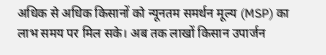अधिक से अधिक किसानों को न्यूनतम समर्थन मूल्य (MSP) का लाभ समय पर मिल सके। अब तक लाखों किसान उपार्जन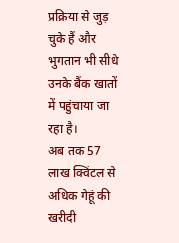प्रक्रिया से जुड़ चुके हैं और भुगतान भी सीधे उनके बैंक खातों में पहुंचाया जा रहा है।
अब तक 57 लाख क्विंटल से अधिक गेहूं की खरीदी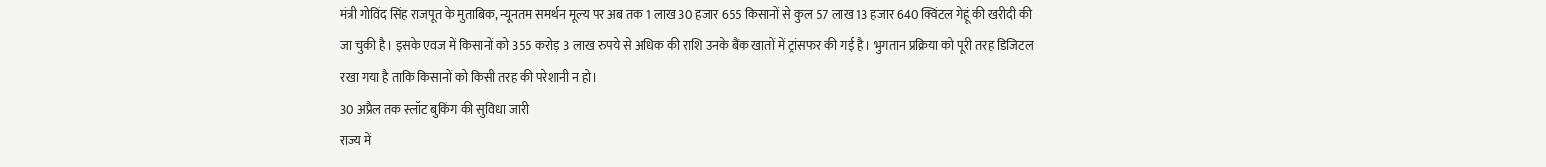मंत्री गोविंद सिंह राजपूत के मुताबिक, न्यूनतम समर्थन मूल्य पर अब तक 1 लाख 30 हजार 655 किसानों से कुल 57 लाख 13 हजार 640 क्विंटल गेहूं की खरीदी की जा चुकी है। इसके एवज में किसानों को 355 करोड़ 3 लाख रुपये से अधिक की राशि उनके बैंक खातों में ट्रांसफर की गई है। भुगतान प्रक्रिया को पूरी तरह डिजिटल रखा गया है ताकि किसानों को किसी तरह की परेशानी न हो।
30 अप्रैल तक स्लॉट बुकिंग की सुविधा जारी
राज्य में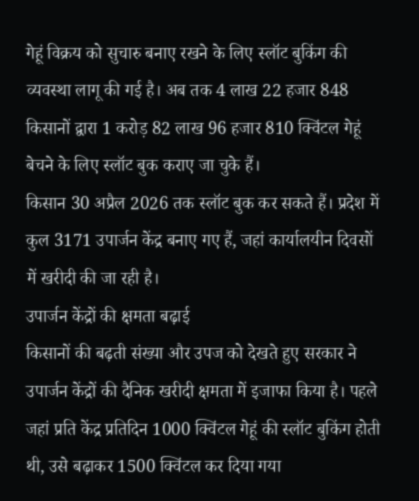गेहूं विक्रय को सुचारु बनाए रखने के लिए स्लॉट बुकिंग की व्यवस्था लागू की गई है। अब तक 4 लाख 22 हजार 848 किसानों द्वारा 1 करोड़ 82 लाख 96 हजार 810 क्विंटल गेहूं बेचने के लिए स्लॉट बुक कराए जा चुके हैं।
किसान 30 अप्रैल 2026 तक स्लॉट बुक कर सकते हैं। प्रदेश में कुल 3171 उपार्जन केंद्र बनाए गए हैं, जहां कार्यालयीन दिवसों में खरीदी की जा रही है।
उपार्जन केंद्रों की क्षमता बढ़ाई
किसानों की बढ़ती संख्या और उपज को देखते हुए सरकार ने उपार्जन केंद्रों की दैनिक खरीदी क्षमता में इजाफा किया है। पहले जहां प्रति केंद्र प्रतिदिन 1000 क्विंटल गेहूं की स्लॉट बुकिंग होती थी, उसे बढ़ाकर 1500 क्विंटल कर दिया गया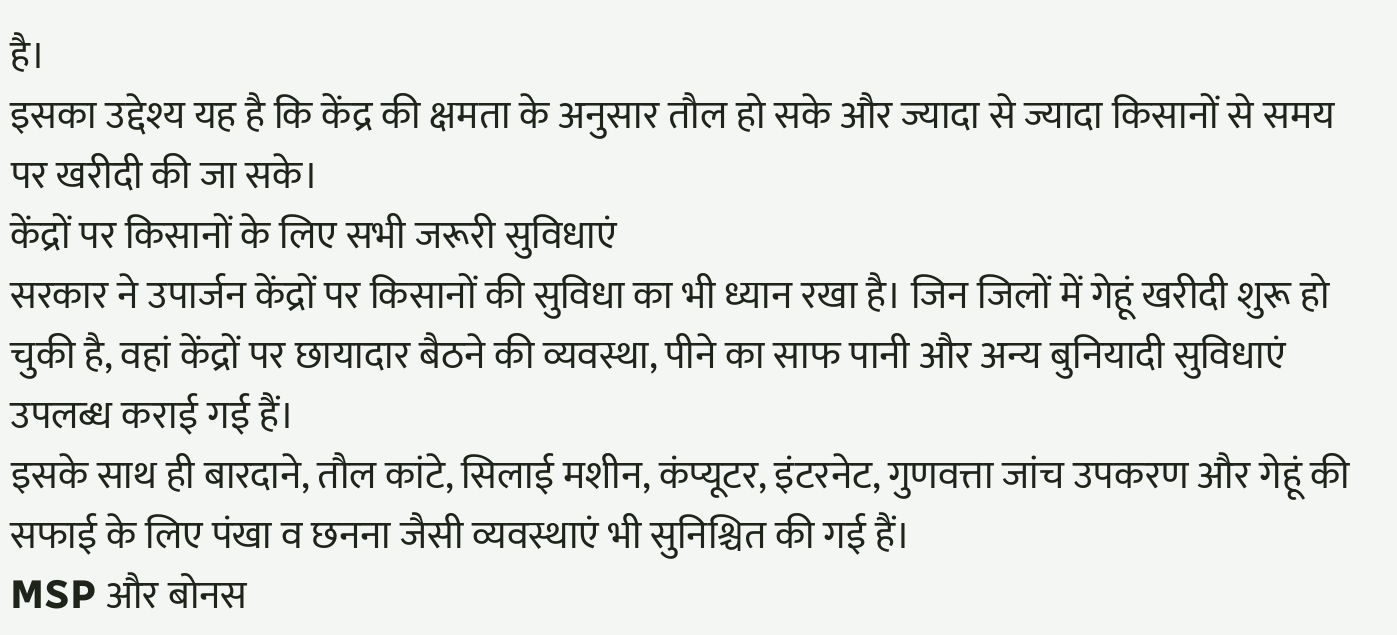है।
इसका उद्देश्य यह है कि केंद्र की क्षमता के अनुसार तौल हो सके और ज्यादा से ज्यादा किसानों से समय पर खरीदी की जा सके।
केंद्रों पर किसानों के लिए सभी जरूरी सुविधाएं
सरकार ने उपार्जन केंद्रों पर किसानों की सुविधा का भी ध्यान रखा है। जिन जिलों में गेहूं खरीदी शुरू हो चुकी है, वहां केंद्रों पर छायादार बैठने की व्यवस्था, पीने का साफ पानी और अन्य बुनियादी सुविधाएं उपलब्ध कराई गई हैं।
इसके साथ ही बारदाने, तौल कांटे, सिलाई मशीन, कंप्यूटर, इंटरनेट, गुणवत्ता जांच उपकरण और गेहूं की सफाई के लिए पंखा व छनना जैसी व्यवस्थाएं भी सुनिश्चित की गई हैं।
MSP और बोनस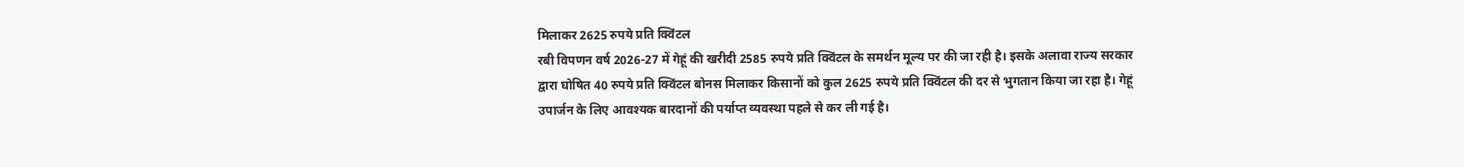मिलाकर 2625 रुपये प्रति क्विंटल
रबी विपणन वर्ष 2026-27 में गेहूं की खरीदी 2585 रुपये प्रति क्विंटल के समर्थन मूल्य पर की जा रही है। इसके अलावा राज्य सरकार द्वारा घोषित 40 रुपये प्रति क्विंटल बोनस मिलाकर किसानों को कुल 2625 रुपये प्रति क्विंटल की दर से भुगतान किया जा रहा है। गेहूं उपार्जन के लिए आवश्यक बारदानों की पर्याप्त व्यवस्था पहले से कर ली गई है।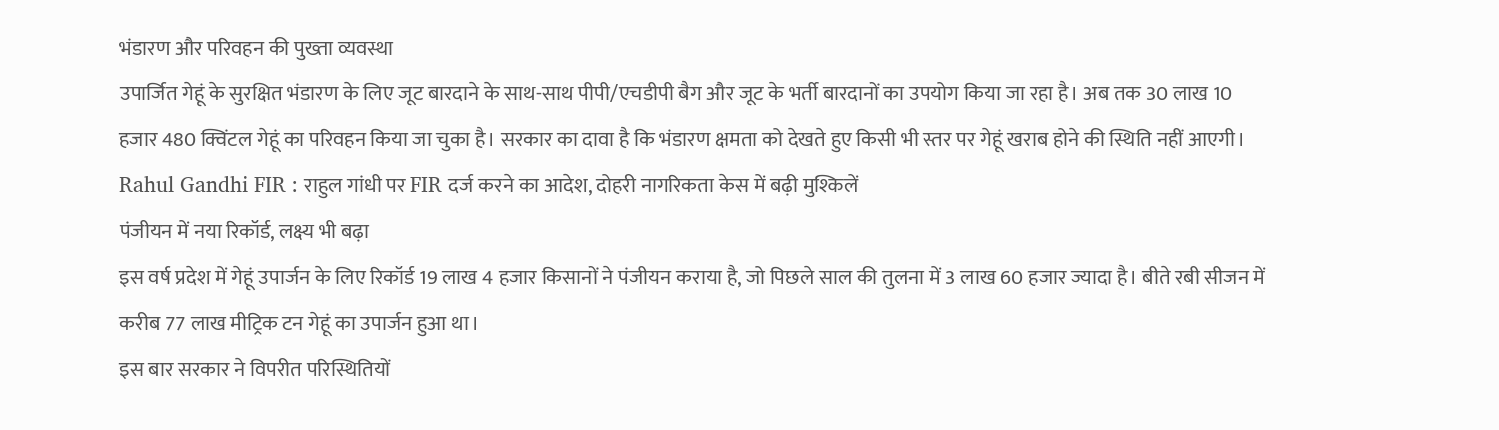भंडारण और परिवहन की पुख्ता व्यवस्था
उपार्जित गेहूं के सुरक्षित भंडारण के लिए जूट बारदाने के साथ-साथ पीपी/एचडीपी बैग और जूट के भर्ती बारदानों का उपयोग किया जा रहा है। अब तक 30 लाख 10 हजार 480 क्विंटल गेहूं का परिवहन किया जा चुका है। सरकार का दावा है कि भंडारण क्षमता को देखते हुए किसी भी स्तर पर गेहूं खराब होने की स्थिति नहीं आएगी।
Rahul Gandhi FIR : राहुल गांधी पर FIR दर्ज करने का आदेश, दोहरी नागरिकता केस में बढ़ी मुश्किलें
पंजीयन में नया रिकॉर्ड, लक्ष्य भी बढ़ा
इस वर्ष प्रदेश में गेहूं उपार्जन के लिए रिकॉर्ड 19 लाख 4 हजार किसानों ने पंजीयन कराया है, जो पिछले साल की तुलना में 3 लाख 60 हजार ज्यादा है। बीते रबी सीजन में करीब 77 लाख मीट्रिक टन गेहूं का उपार्जन हुआ था।
इस बार सरकार ने विपरीत परिस्थितियों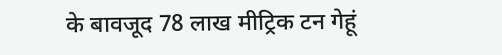के बावजूद 78 लाख मीट्रिक टन गेहूं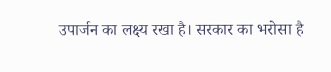उपार्जन का लक्ष्य रखा है। सरकार का भरोसा है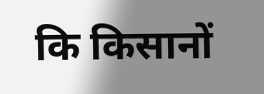कि किसानों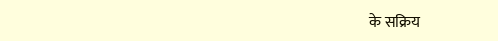के सक्रिय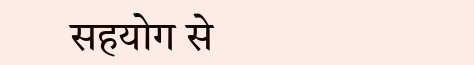सहयोग से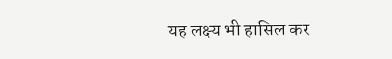यह लक्ष्य भी हासिल कर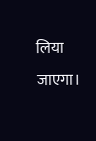लिया जाएगा।